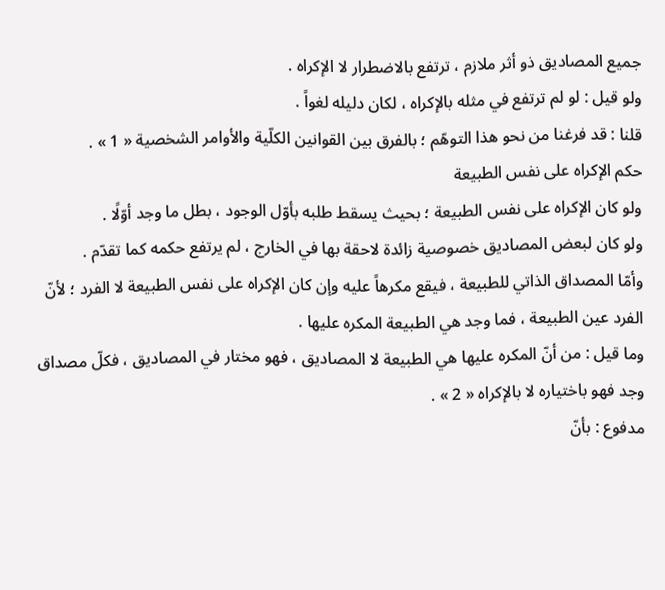جميع المصاديق ذو أثر ملازم ، ترتفع بالاضطرار لا الإكراه .
ولو قيل : لو لم ترتفع في مثله بالإكراه ، لكان دليله لغواً .
قلنا : قد فرغنا من نحو هذا التوهّم ؛ بالفرق بين القوانين الكلّية والأوامر الشخصية « 1 » .
حكم الإكراه على نفس الطبيعة
ولو كان الإكراه على نفس الطبيعة ؛ بحيث يسقط طلبه بأوّل الوجود ، بطل ما وجد أوّلًا .
ولو كان لبعض المصاديق خصوصية زائدة لاحقة بها في الخارج ، لم يرتفع حكمه كما تقدّم .
وأمّا المصداق الذاتي للطبيعة ، فيقع مكرهاً عليه وإن كان الإكراه على نفس الطبيعة لا الفرد ؛ لأنّ الفرد عين الطبيعة ، فما وجد هي الطبيعة المكره عليها .
وما قيل : من أنّ المكره عليها هي الطبيعة لا المصاديق ، فهو مختار في المصاديق ، فكلّ مصداق وجد فهو باختياره لا بالإكراه « 2 » .
مدفوع : بأنّ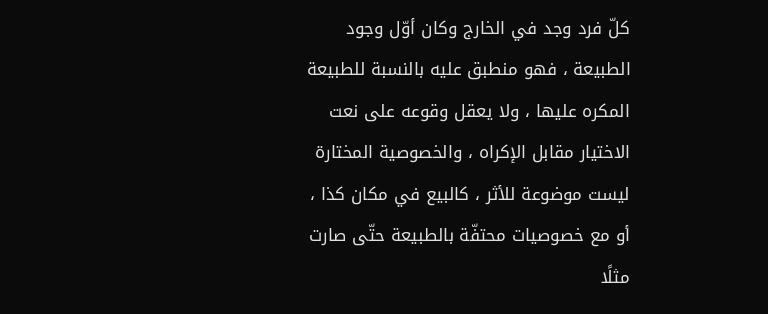كلّ فرد وجد في الخارج وكان أوّل وجود الطبيعة ، فهو منطبق عليه بالنسبة للطبيعة المكره عليها ، ولا يعقل وقوعه على نعت الاختيار مقابل الإكراه ، والخصوصية المختارة ليست موضوعة للأثر ، كالبيع في مكان كذا ، أو مع خصوصيات محتفّة بالطبيعة حتّى صارت مثلًا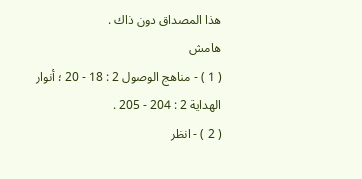هذا المصداق دون ذاك .
هامش
( 1 ) - مناهج الوصول 2 : 18 - 20 ؛ أنوار الهداية 2 : 204 - 205 .
( 2 ) - انظر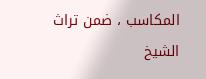المكاسب ، ضمن تراث الشيخ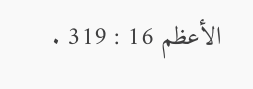الأعظم 16 : 319 .